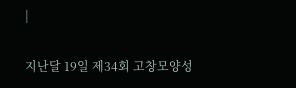|

지난달 19일 제34회 고창모양성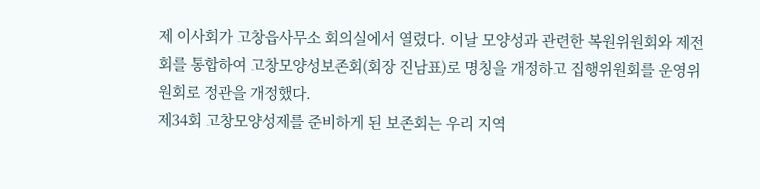제 이사회가 고창읍사무소 회의실에서 열렸다. 이날 모양성과 관련한 복원위원회와 제전회를 통합하여 고창모양성보존회(회장 진남표)로 명칭을 개정하고 집행위원회를 운영위원회로 정관을 개정했다.
제34회 고창모양성제를 준비하게 된 보존회는 우리 지역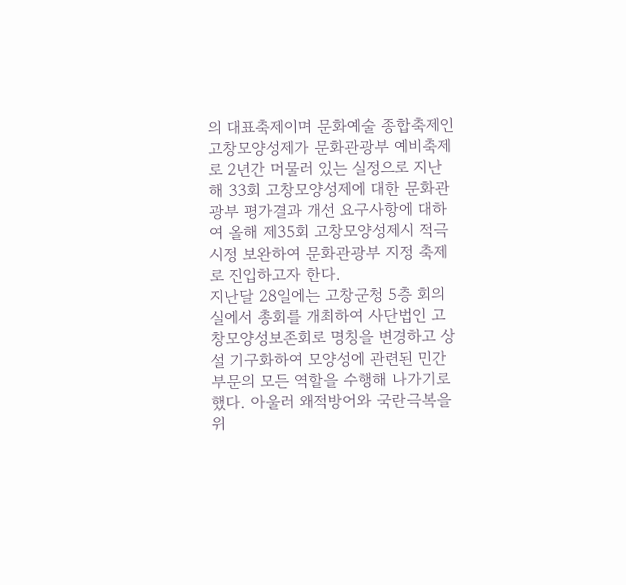의 대표축제이며 문화예술 종합축제인 고창모양성제가 문화관광부 예비축제로 2년간 머물러 있는 실정으로 지난해 33회 고창모양성제에 대한 문화관광부 평가결과 개선 요구사항에 대하여 올해 제35회 고창모양성제시 적극 시정 보완하여 문화관광부 지정 축제로 진입하고자 한다.
지난달 28일에는 고창군청 5층 회의실에서 총회를 개최하여 사단법인 고창모양성보존회로 명칭을 변경하고 상설 기구화하여 모양성에 관련된 민간부문의 모든 역할을 수행해 나가기로 했다. 아울러 왜적방어와 국란극복을 위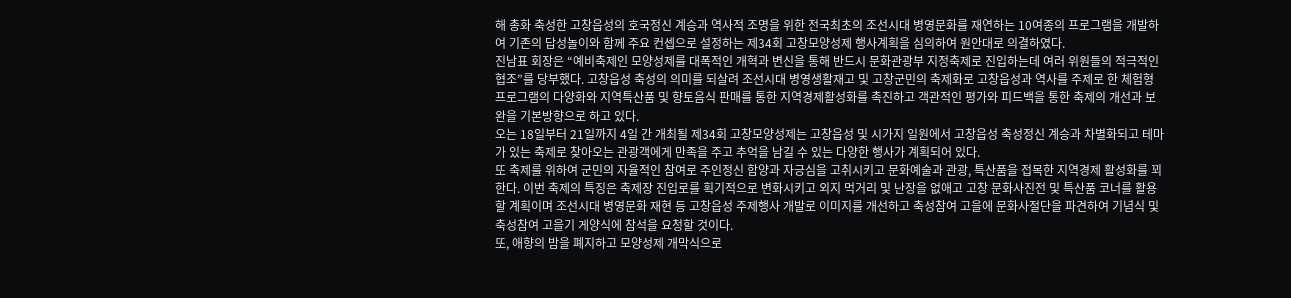해 총화 축성한 고창읍성의 호국정신 계승과 역사적 조명을 위한 전국최초의 조선시대 병영문화를 재연하는 10여종의 프로그램을 개발하여 기존의 답성놀이와 함께 주요 컨셉으로 설정하는 제34회 고창모양성제 행사계획을 심의하여 원안대로 의결하였다.
진남표 회장은 “예비축제인 모양성제를 대폭적인 개혁과 변신을 통해 반드시 문화관광부 지정축제로 진입하는데 여러 위원들의 적극적인 협조”를 당부했다. 고창읍성 축성의 의미를 되살려 조선시대 병영생활재고 및 고창군민의 축제화로 고창읍성과 역사를 주제로 한 체험형 프로그램의 다양화와 지역특산품 및 향토음식 판매를 통한 지역경제활성화를 촉진하고 객관적인 평가와 피드백을 통한 축제의 개선과 보완을 기본방향으로 하고 있다.
오는 18일부터 21일까지 4일 간 개최될 제34회 고창모양성제는 고창읍성 및 시가지 일원에서 고창읍성 축성정신 계승과 차별화되고 테마가 있는 축제로 찾아오는 관광객에게 만족을 주고 추억을 남길 수 있는 다양한 행사가 계획되어 있다.
또 축제를 위하여 군민의 자율적인 참여로 주인정신 함양과 자긍심을 고취시키고 문화예술과 관광, 특산품을 접목한 지역경제 활성화를 꾀한다. 이번 축제의 특징은 축제장 진입로를 획기적으로 변화시키고 외지 먹거리 및 난장을 없애고 고창 문화사진전 및 특산품 코너를 활용할 계획이며 조선시대 병영문화 재현 등 고창읍성 주제행사 개발로 이미지를 개선하고 축성참여 고을에 문화사절단을 파견하여 기념식 및 축성참여 고을기 게양식에 참석을 요청할 것이다.
또, 애향의 밤을 폐지하고 모양성제 개막식으로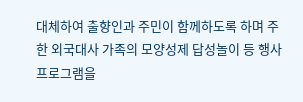대체하여 출향인과 주민이 함께하도록 하며 주한 외국대사 가족의 모양성제 답성놀이 등 행사프로그램을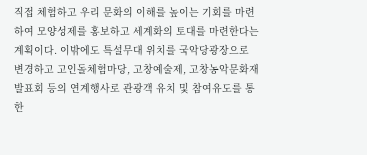직접 체험하고 우리 문화의 이해를 높이는 기회를 마련하여 모양성제를 홍보하고 세계화의 토대를 마련한다는 계획이다. 이밖에도 특설무대 위치를 국악당광장으로 변경하고 고인돌체험마당, 고창예술제, 고창농악문화재발표회 등의 연계행사로 관광객 유치 및 참여유도를 통한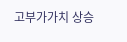고부가가치 상승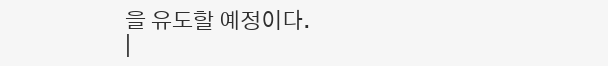을 유도할 예정이다.
|